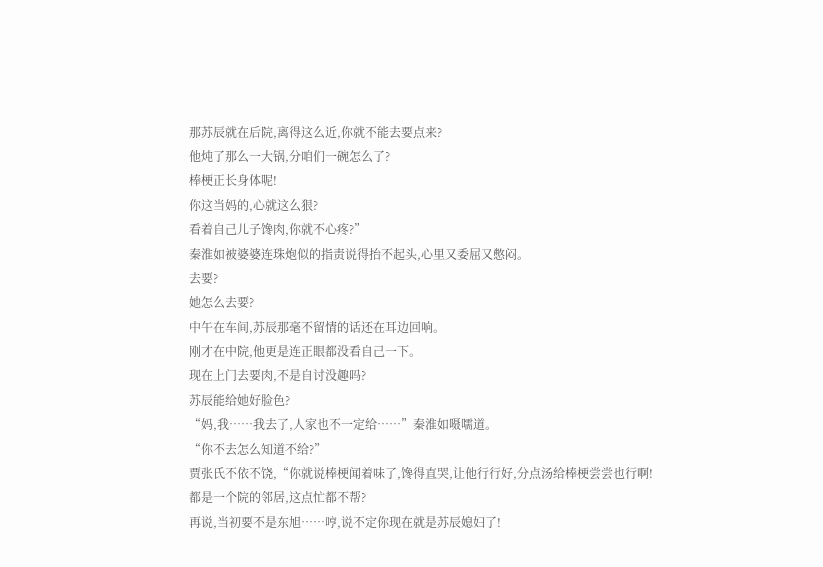那苏辰就在后院,离得这么近,你就不能去要点来?
他炖了那么一大锅,分咱们一碗怎么了?
棒梗正长身体呢!
你这当妈的,心就这么狠?
看着自己儿子馋肉,你就不心疼?”
秦淮如被婆婆连珠炮似的指责说得抬不起头,心里又委屈又憋闷。
去要?
她怎么去要?
中午在车间,苏辰那毫不留情的话还在耳边回响。
刚才在中院,他更是连正眼都没看自己一下。
现在上门去要肉,不是自讨没趣吗?
苏辰能给她好脸色?
“妈,我……我去了,人家也不一定给……”秦淮如嗫嚅道。
“你不去怎么知道不给?”
贾张氏不依不饶,“你就说棒梗闻着味了,馋得直哭,让他行行好,分点汤给棒梗尝尝也行啊!
都是一个院的邻居,这点忙都不帮?
再说,当初要不是东旭……哼,说不定你现在就是苏辰媳妇了!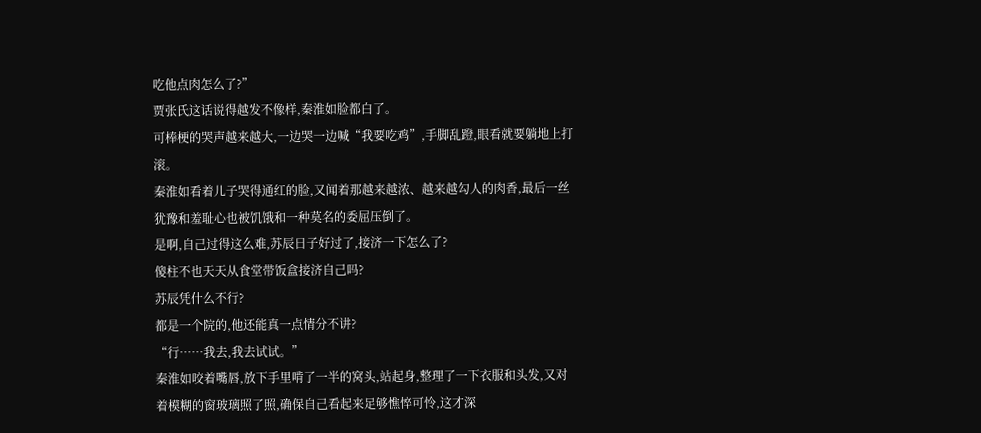吃他点肉怎么了?”
贾张氏这话说得越发不像样,秦淮如脸都白了。
可棒梗的哭声越来越大,一边哭一边喊“我要吃鸡”,手脚乱蹬,眼看就要躺地上打滚。
秦淮如看着儿子哭得通红的脸,又闻着那越来越浓、越来越勾人的肉香,最后一丝犹豫和羞耻心也被饥饿和一种莫名的委屈压倒了。
是啊,自己过得这么难,苏辰日子好过了,接济一下怎么了?
傻柱不也天天从食堂带饭盒接济自己吗?
苏辰凭什么不行?
都是一个院的,他还能真一点情分不讲?
“行……我去,我去试试。”
秦淮如咬着嘴唇,放下手里啃了一半的窝头,站起身,整理了一下衣服和头发,又对着模糊的窗玻璃照了照,确保自己看起来足够憔悴可怜,这才深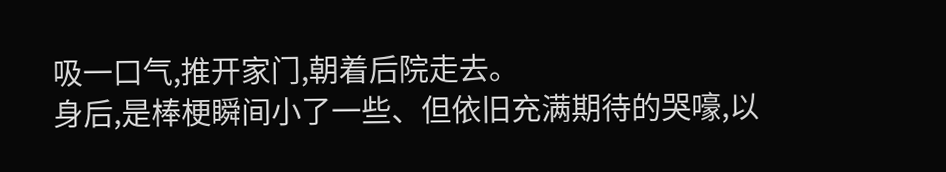吸一口气,推开家门,朝着后院走去。
身后,是棒梗瞬间小了一些、但依旧充满期待的哭嚎,以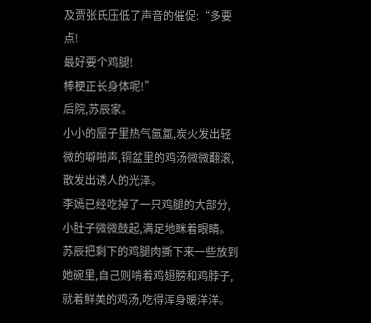及贾张氏压低了声音的催促:“多要点!
最好要个鸡腿!
棒梗正长身体呢!”
后院,苏辰家。
小小的屋子里热气氤氲,炭火发出轻微的噼啪声,铜盆里的鸡汤微微翻滚,散发出诱人的光泽。
李嫣已经吃掉了一只鸡腿的大部分,小肚子微微鼓起,满足地眯着眼睛。
苏辰把剩下的鸡腿肉撕下来一些放到她碗里,自己则啃着鸡翅膀和鸡脖子,就着鲜美的鸡汤,吃得浑身暖洋洋。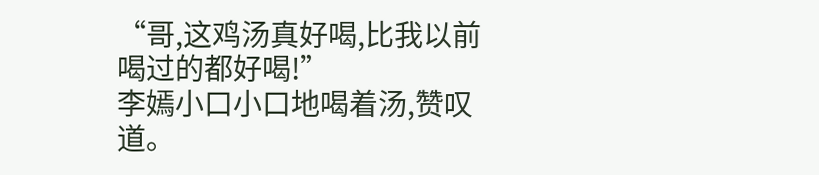“哥,这鸡汤真好喝,比我以前喝过的都好喝!”
李嫣小口小口地喝着汤,赞叹道。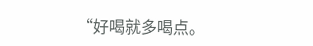“好喝就多喝点。